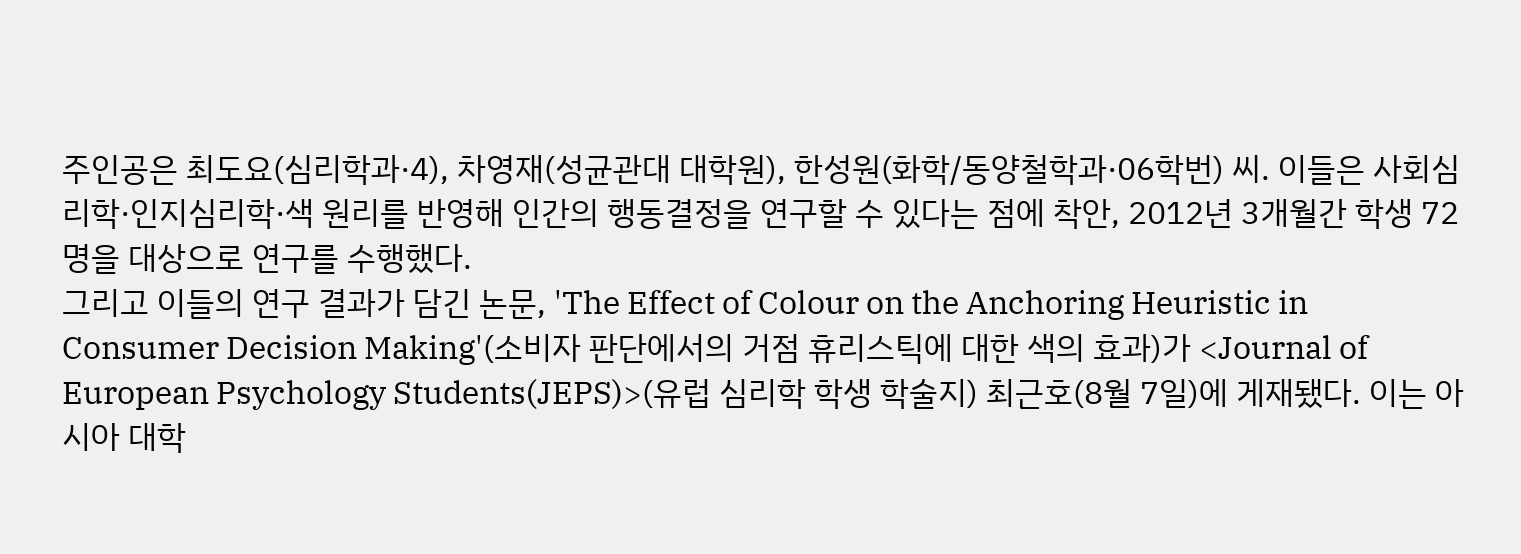주인공은 최도요(심리학과·4), 차영재(성균관대 대학원), 한성원(화학/동양철학과·06학번) 씨. 이들은 사회심리학·인지심리학·색 원리를 반영해 인간의 행동결정을 연구할 수 있다는 점에 착안, 2012년 3개월간 학생 72명을 대상으로 연구를 수행했다.
그리고 이들의 연구 결과가 담긴 논문, 'The Effect of Colour on the Anchoring Heuristic in Consumer Decision Making'(소비자 판단에서의 거점 휴리스틱에 대한 색의 효과)가 <Journal of European Psychology Students(JEPS)>(유럽 심리학 학생 학술지) 최근호(8월 7일)에 게재됐다. 이는 아시아 대학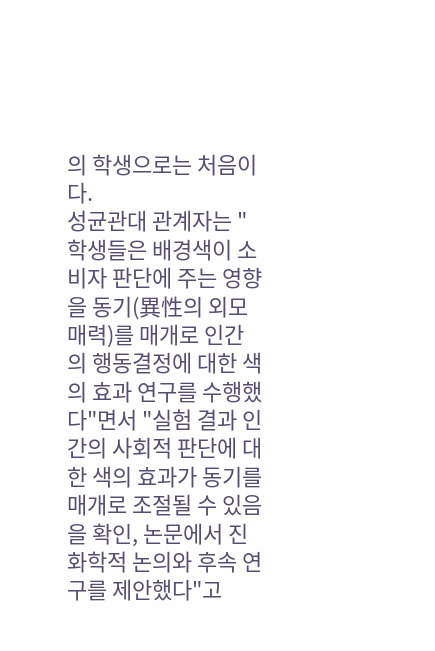의 학생으로는 처음이다.
성균관대 관계자는 "학생들은 배경색이 소비자 판단에 주는 영향을 동기(異性의 외모 매력)를 매개로 인간의 행동결정에 대한 색의 효과 연구를 수행했다"면서 "실험 결과 인간의 사회적 판단에 대한 색의 효과가 동기를 매개로 조절될 수 있음을 확인, 논문에서 진화학적 논의와 후속 연구를 제안했다"고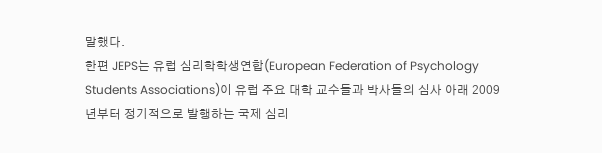말했다.
한편 JEPS는 유럽 심리학학생연합(European Federation of Psychology Students Associations)이 유럽 주요 대학 교수들과 박사들의 심사 아래 2009년부터 정기적으로 발행하는 국제 심리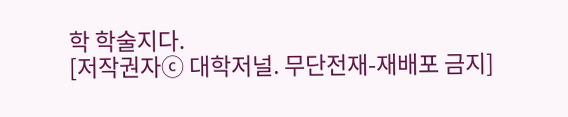학 학술지다.
[저작권자ⓒ 대학저널. 무단전재-재배포 금지]